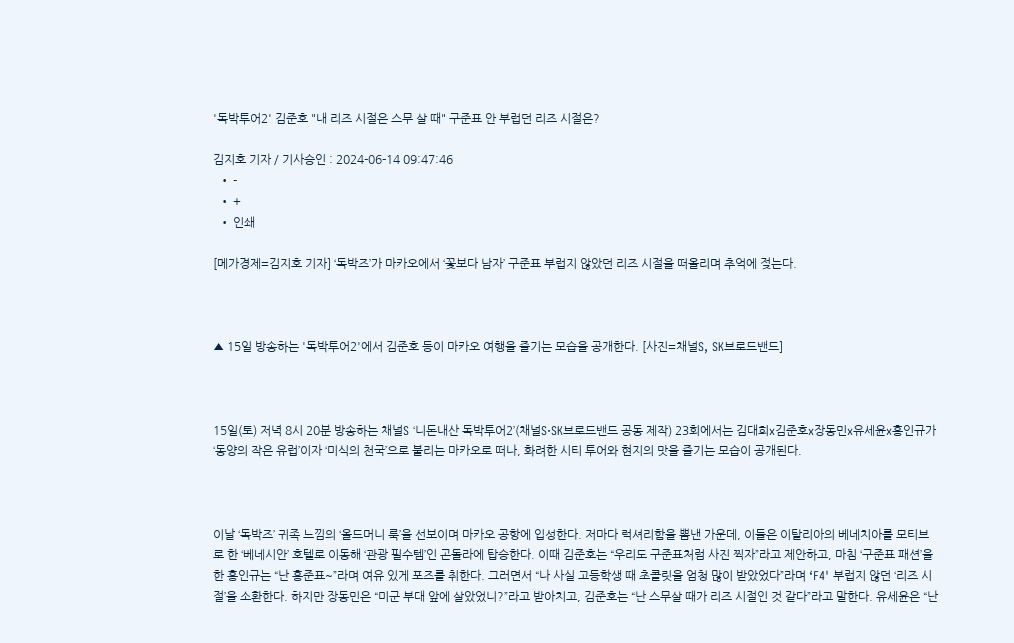'독박투어2' 김준호 "내 리즈 시절은 스무 살 때" 구준표 안 부럽던 리즈 시절은?

김지호 기자 / 기사승인 : 2024-06-14 09:47:46
  • -
  • +
  • 인쇄

[메가경제=김지호 기자] ‘독박즈’가 마카오에서 ‘꽃보다 남자’ 구준표 부럽지 않았던 리즈 시절을 떠올리며 추억에 젖는다.



▲ 15일 방송하는 '독박투어2'에서 김준호 등이 마카오 여행을 즐기는 모습을 공개한다. [사진=채널S, SK브로드밴드]



15일(토) 저녁 8시 20분 방송하는 채널S ‘니돈내산 독박투어2’(채널S·SK브로드밴드 공동 제작) 23회에서는 김대희x김준호x장동민x유세윤x홍인규가 ‘동양의 작은 유럽’이자 ‘미식의 천국’으로 불리는 마카오로 떠나, 화려한 시티 투어와 현지의 맛을 즐기는 모습이 공개된다.



이날 ‘독박즈’ 귀족 느낌의 ‘올드머니 룩’을 선보이며 마카오 공항에 입성한다. 저마다 럭셔리함을 뽐낸 가운데, 이들은 이탈리아의 베네치아를 모티브로 한 ‘베네시안’ 호텔로 이동해 ‘관광 필수템’인 곤돌라에 탑승한다. 이때 김준호는 “우리도 구준표처럼 사진 찍자”라고 제안하고, 마침 ‘구준표 패션’을 한 홍인규는 “난 홍준표~”라며 여유 있게 포즈를 취한다. 그러면서 “나 사실 고등학생 때 초콜릿을 엄청 많이 받았었다”라며 ‘F4' 부럽지 않던 ‘리즈 시절’을 소환한다. 하지만 장동민은 “미군 부대 앞에 살았었니?”라고 받아치고, 김준호는 “난 스무살 때가 리즈 시절인 것 같다”라고 말한다. 유세윤은 “난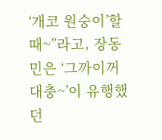‘개코 원숭이’할 때~”라고, 장동민은 ‘그까이꺼 대충~’이 유행했던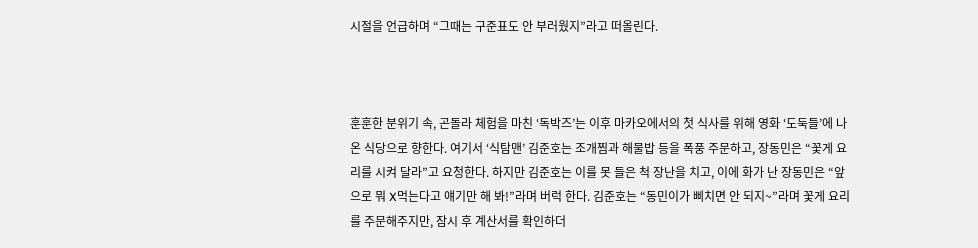시절을 언급하며 “그때는 구준표도 안 부러웠지”라고 떠올린다.



훈훈한 분위기 속, 곤돌라 체험을 마친 ‘독박즈’는 이후 마카오에서의 첫 식사를 위해 영화 ‘도둑들’에 나온 식당으로 향한다. 여기서 ‘식탐맨’ 김준호는 조개찜과 해물밥 등을 폭풍 주문하고, 장동민은 “꽃게 요리를 시켜 달라”고 요청한다. 하지만 김준호는 이를 못 들은 척 장난을 치고, 이에 화가 난 장동민은 “앞으로 뭐 X먹는다고 얘기만 해 봐!”라며 버럭 한다. 김준호는 “동민이가 삐치면 안 되지~”라며 꽃게 요리를 주문해주지만, 잠시 후 계산서를 확인하더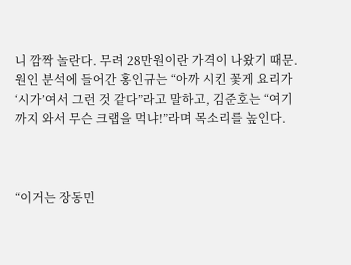니 깜짝 놀란다. 무려 28만원이란 가격이 나왔기 때문. 원인 분석에 들어간 홍인규는 “아까 시킨 꽃게 요리가 ‘시가’여서 그런 것 같다”라고 말하고, 김준호는 “여기까지 와서 무슨 크랩을 먹냐!”라며 목소리를 높인다.



“이거는 장동민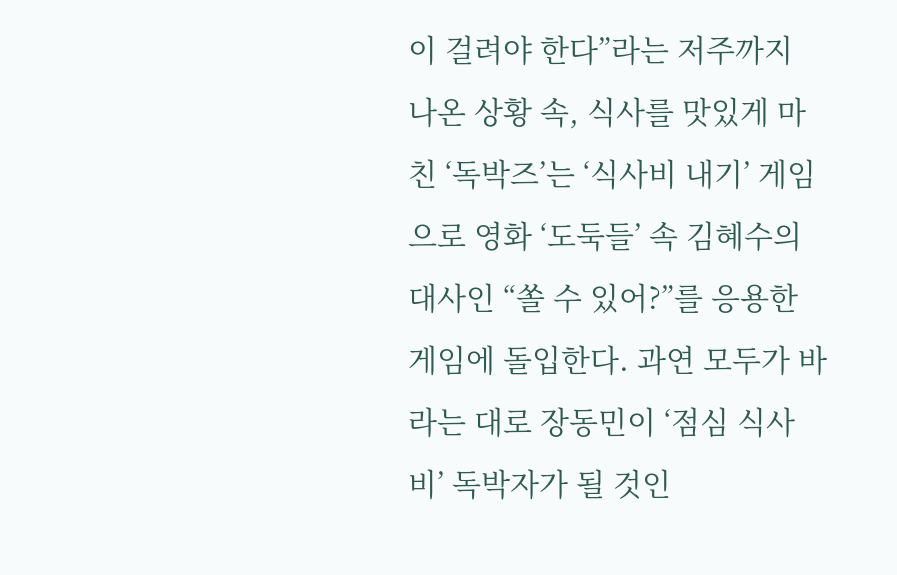이 걸려야 한다”라는 저주까지 나온 상황 속, 식사를 맛있게 마친 ‘독박즈’는 ‘식사비 내기’ 게임으로 영화 ‘도둑들’ 속 김혜수의 대사인 “쏠 수 있어?”를 응용한 게임에 돌입한다. 과연 모두가 바라는 대로 장동민이 ‘점심 식사비’ 독박자가 될 것인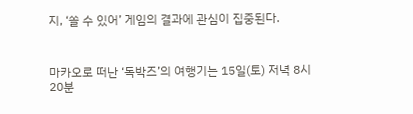지, ‘쏠 수 있어’ 게임의 결과에 관심이 집중된다.



마카오로 떠난 ‘독박즈’의 여행기는 15일(토) 저녁 8시 20분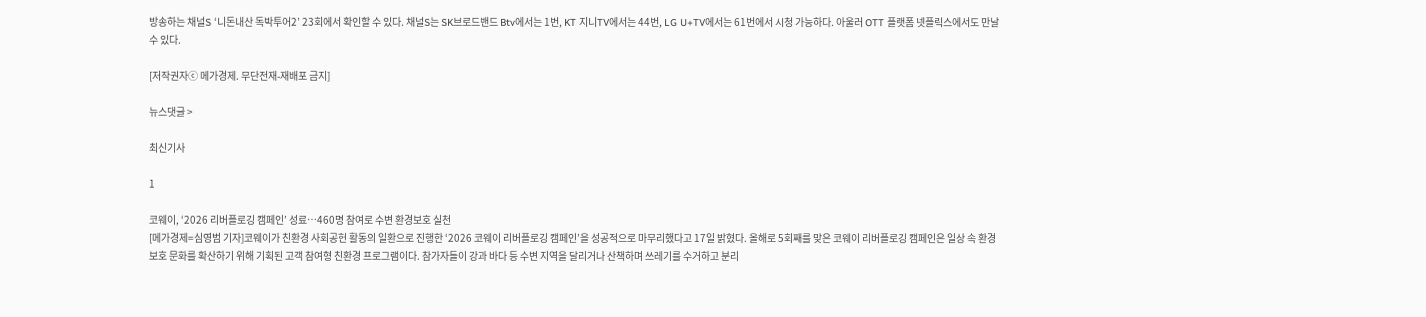방송하는 채널S ‘니돈내산 독박투어2’ 23회에서 확인할 수 있다. 채널S는 SK브로드밴드 Btv에서는 1번, KT 지니TV에서는 44번, LG U+TV에서는 61번에서 시청 가능하다. 아울러 OTT 플랫폼 넷플릭스에서도 만날 수 있다.

[저작권자ⓒ 메가경제. 무단전재-재배포 금지]

뉴스댓글 >

최신기사

1

코웨이, ‘2026 리버플로깅 캠페인’ 성료…460명 참여로 수변 환경보호 실천
[메가경제=심영범 기자]코웨이가 친환경 사회공헌 활동의 일환으로 진행한 ‘2026 코웨이 리버플로깅 캠페인’을 성공적으로 마무리했다고 17일 밝혔다. 올해로 5회째를 맞은 코웨이 리버플로깅 캠페인은 일상 속 환경 보호 문화를 확산하기 위해 기획된 고객 참여형 친환경 프로그램이다. 참가자들이 강과 바다 등 수변 지역을 달리거나 산책하며 쓰레기를 수거하고 분리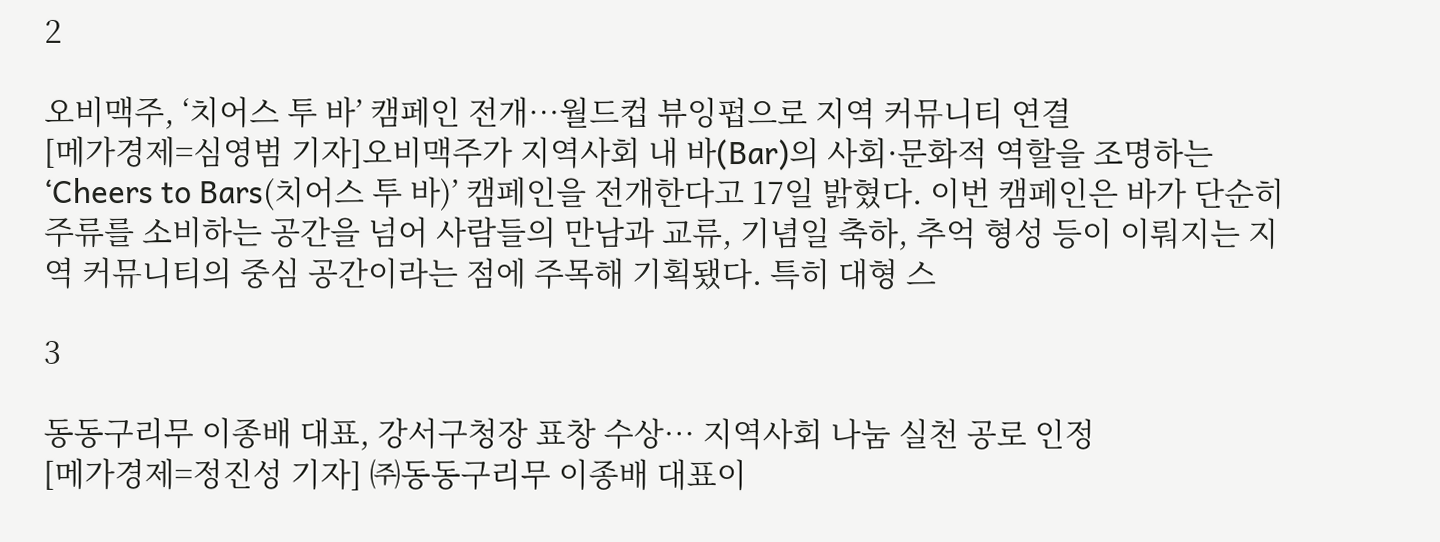2

오비맥주, ‘치어스 투 바’ 캠페인 전개…월드컵 뷰잉펍으로 지역 커뮤니티 연결
[메가경제=심영범 기자]오비맥주가 지역사회 내 바(Bar)의 사회·문화적 역할을 조명하는 ‘Cheers to Bars(치어스 투 바)’ 캠페인을 전개한다고 17일 밝혔다. 이번 캠페인은 바가 단순히 주류를 소비하는 공간을 넘어 사람들의 만남과 교류, 기념일 축하, 추억 형성 등이 이뤄지는 지역 커뮤니티의 중심 공간이라는 점에 주목해 기획됐다. 특히 대형 스

3

동동구리무 이종배 대표, 강서구청장 표창 수상… 지역사회 나눔 실천 공로 인정
[메가경제=정진성 기자] ㈜동동구리무 이종배 대표이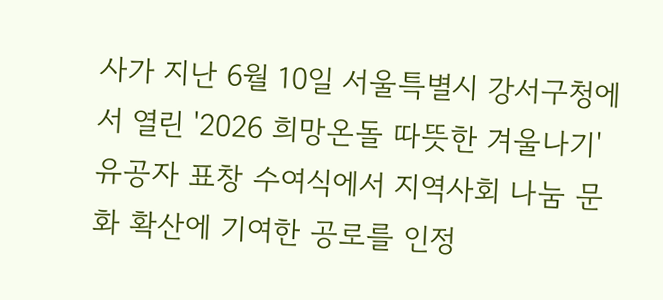사가 지난 6월 10일 서울특별시 강서구청에서 열린 '2026 희망온돌 따뜻한 겨울나기' 유공자 표창 수여식에서 지역사회 나눔 문화 확산에 기여한 공로를 인정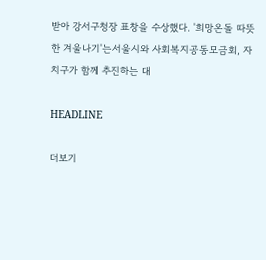받아 강서구청장 표창을 수상했다. '희망온돌 따뜻한 겨울나기'는서울시와 사회복지공동모금회, 자치구가 함께 추진하는 대

HEADLINE

더보기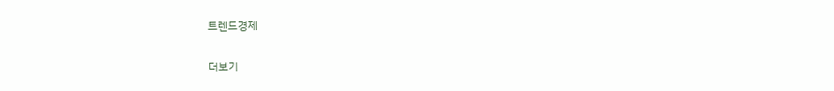트렌드경제

더보기